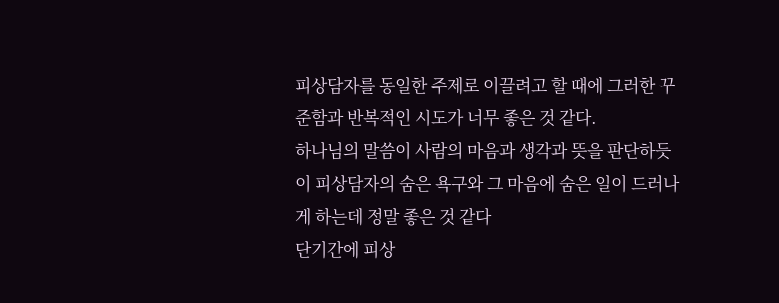피상담자를 동일한 주제로 이끌려고 할 때에 그러한 꾸준함과 반복적인 시도가 너무 좋은 것 같다.
하나님의 말씀이 사람의 마음과 생각과 뜻을 판단하듯이 피상담자의 숨은 욕구와 그 마음에 숨은 일이 드러나게 하는데 정말 좋은 것 같다
단기간에 피상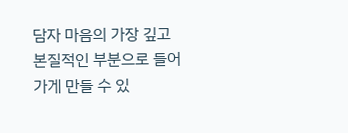담자 마음의 가장 깊고 본질적인 부분으로 들어가게 만들 수 있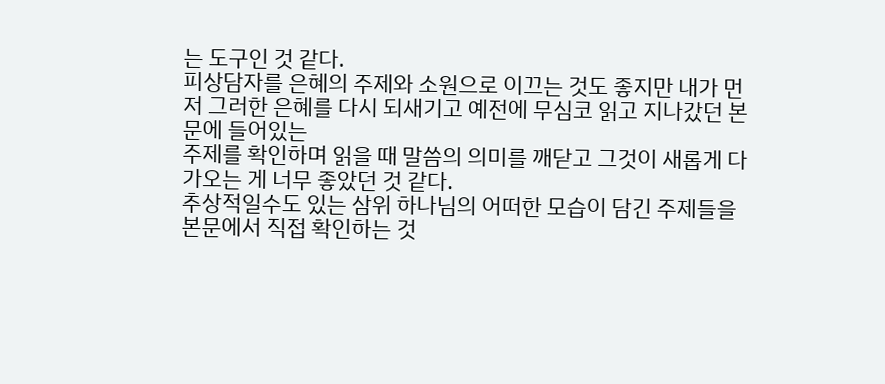는 도구인 것 같다.
피상담자를 은혜의 주제와 소원으로 이끄는 것도 좋지만 내가 먼저 그러한 은혜를 다시 되새기고 예전에 무심코 읽고 지나갔던 본문에 들어있는
주제를 확인하며 읽을 때 말씀의 의미를 깨닫고 그것이 새롭게 다가오는 게 너무 좋았던 것 같다.
추상적일수도 있는 삼위 하나님의 어떠한 모습이 담긴 주제들을 본문에서 직접 확인하는 것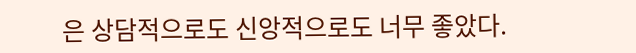은 상담적으로도 신앙적으로도 너무 좋았다.